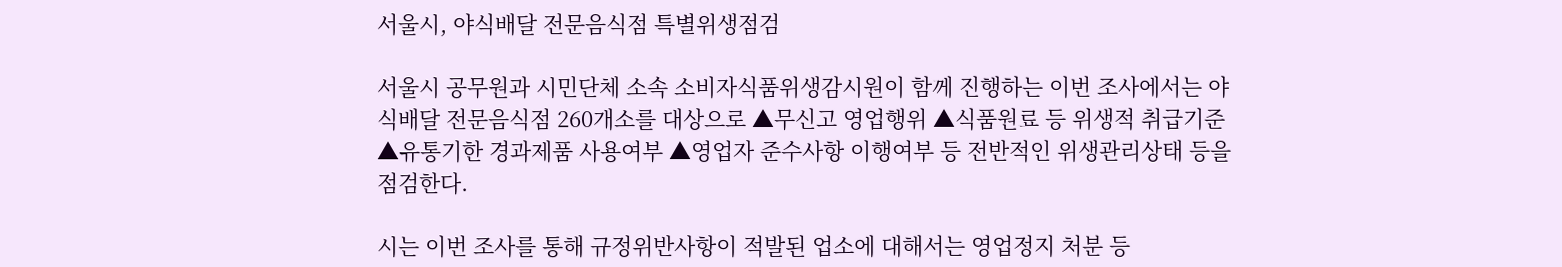서울시, 야식배달 전문음식점 특별위생점검

서울시 공무원과 시민단체 소속 소비자식품위생감시원이 함께 진행하는 이번 조사에서는 야식배달 전문음식점 260개소를 대상으로 ▲무신고 영업행위 ▲식품원료 등 위생적 취급기준 ▲유통기한 경과제품 사용여부 ▲영업자 준수사항 이행여부 등 전반적인 위생관리상태 등을 점검한다.

시는 이번 조사를 통해 규정위반사항이 적발된 업소에 대해서는 영업정지 처분 등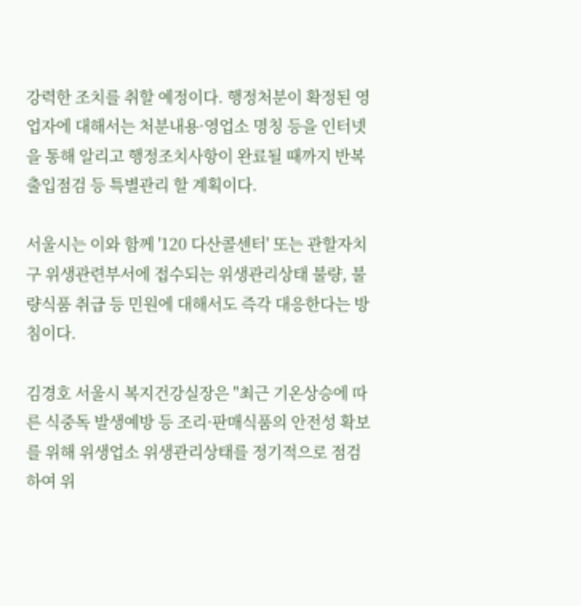강력한 조치를 취할 예정이다. 행정처분이 확정된 영업자에 대해서는 처분내용·영업소 명칭 등을 인터넷을 통해 알리고 행정조치사항이 완료될 때까지 반복 출입점검 등 특별관리 할 계획이다.

서울시는 이와 함께 '120 다산콜센터' 또는 관할자치구 위생관련부서에 접수되는 위생관리상태 불량, 불량식품 취급 등 민원에 대해서도 즉각 대응한다는 방침이다.

김경호 서울시 복지건강실장은 "최근 기온상승에 따른 식중독 발생예방 등 조리·판매식품의 안전성 확보를 위해 위생업소 위생관리상태를 정기적으로 점검하여 위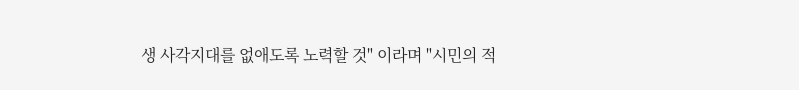생 사각지대를 없애도록 노력할 것" 이라며 "시민의 적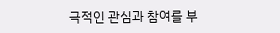극적인 관심과 참여를 부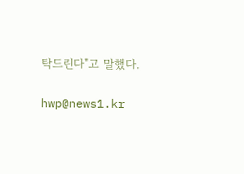탁드린다"고 말했다.

hwp@news1.kr